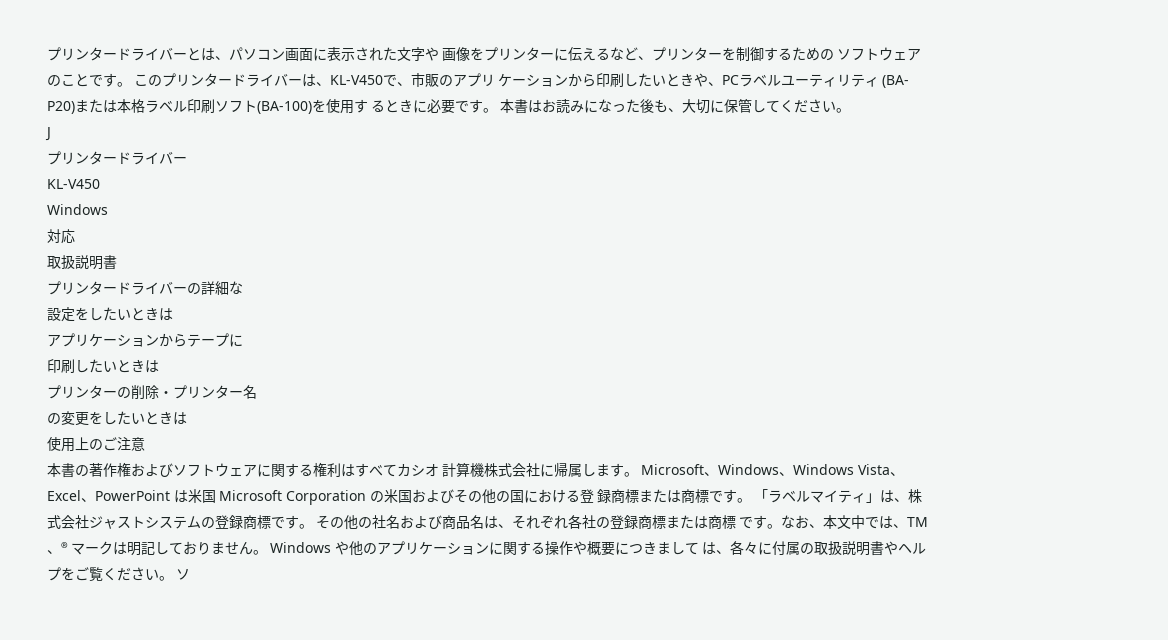プリンタードライバーとは、パソコン画面に表示された文字や 画像をプリンターに伝えるなど、プリンターを制御するための ソフトウェアのことです。 このプリンタードライバーは、KL-V450で、市販のアプリ ケーションから印刷したいときや、PCラベルユーティリティ (BA-P20)または本格ラベル印刷ソフト(BA-100)を使用す るときに必要です。 本書はお読みになった後も、大切に保管してください。
J
プリンタードライバー
KL-V450
Windows
対応
取扱説明書
プリンタードライバーの詳細な
設定をしたいときは
アプリケーションからテープに
印刷したいときは
プリンターの削除・プリンター名
の変更をしたいときは
使用上のご注意
本書の著作権およびソフトウェアに関する権利はすべてカシオ 計算機株式会社に帰属します。 Microsoft、Windows、Windows Vista、Excel、PowerPoint は米国 Microsoft Corporation の米国およびその他の国における登 録商標または商標です。 「ラベルマイティ」は、株式会社ジャストシステムの登録商標です。 その他の社名および商品名は、それぞれ各社の登録商標または商標 です。なお、本文中では、TM 、® マークは明記しておりません。 Windows や他のアプリケーションに関する操作や概要につきまして は、各々に付属の取扱説明書やヘルプをご覧ください。 ソ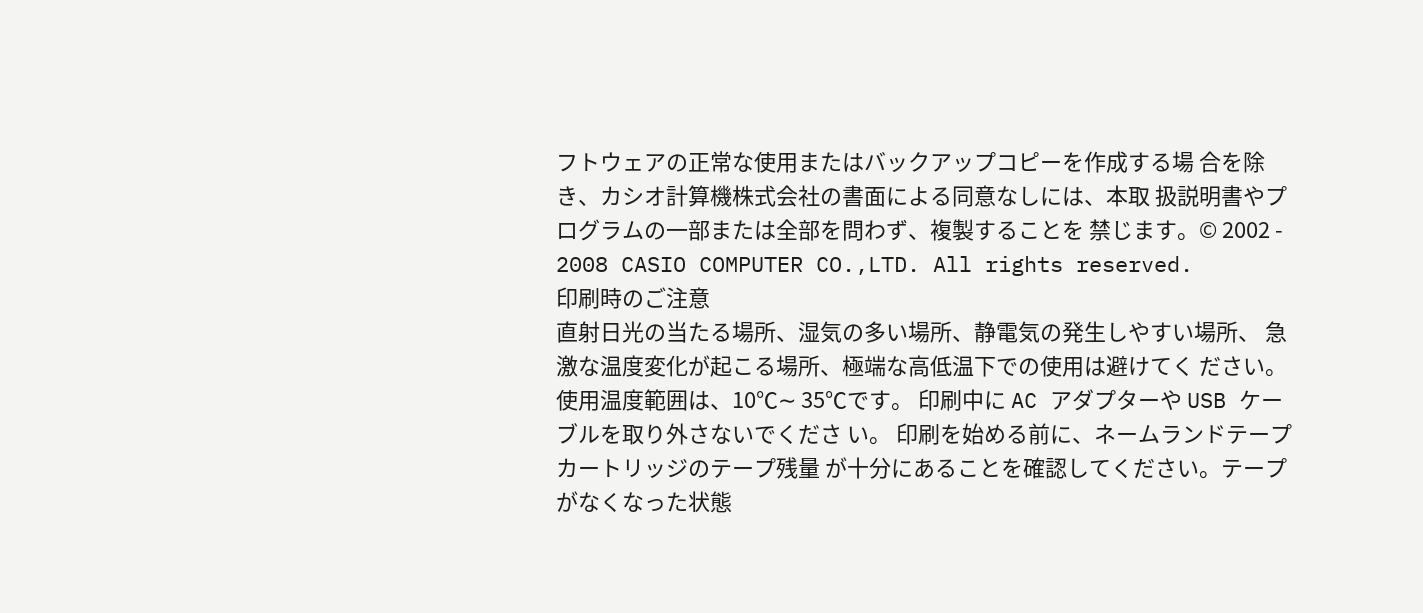フトウェアの正常な使用またはバックアップコピーを作成する場 合を除き、カシオ計算機株式会社の書面による同意なしには、本取 扱説明書やプログラムの一部または全部を問わず、複製することを 禁じます。© 2002 - 2008 CASIO COMPUTER CO.,LTD. All rights reserved.
印刷時のご注意
直射日光の当たる場所、湿気の多い場所、静電気の発生しやすい場所、 急激な温度変化が起こる場所、極端な高低温下での使用は避けてく ださい。使用温度範囲は、10℃∼ 35℃です。 印刷中に AC アダプターや USB ケーブルを取り外さないでくださ い。 印刷を始める前に、ネームランドテープカートリッジのテープ残量 が十分にあることを確認してください。テープがなくなった状態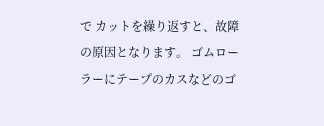で カットを繰り返すと、故障の原因となります。 ゴムローラーにテープのカスなどのゴ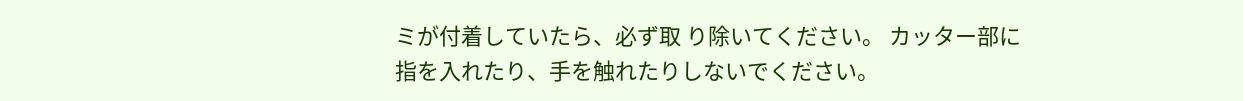ミが付着していたら、必ず取 り除いてください。 カッター部に指を入れたり、手を触れたりしないでください。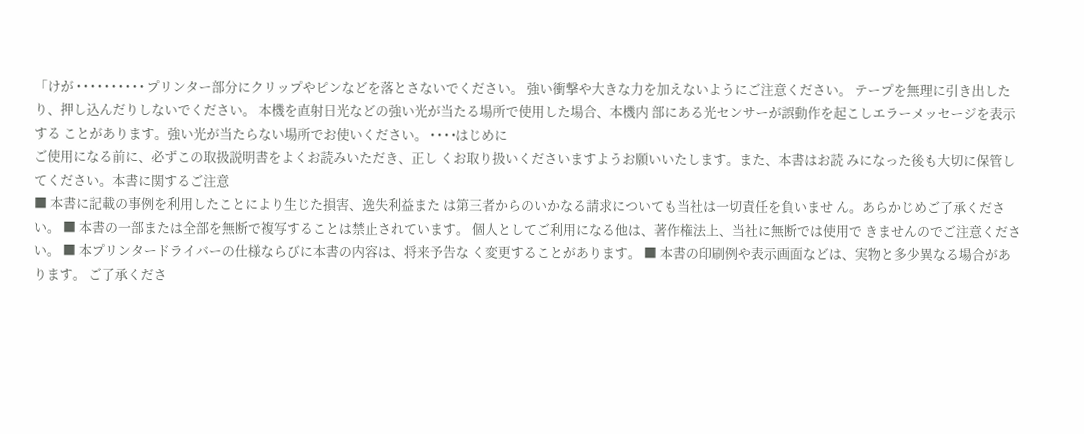「けが • • • • • • • • • • プリンター部分にクリップやピンなどを落とさないでください。 強い衝撃や大きな力を加えないようにご注意ください。 テープを無理に引き出したり、押し込んだりしないでください。 本機を直射日光などの強い光が当たる場所で使用した場合、本機内 部にある光センサーが誤動作を起こしエラーメッセージを表示する ことがあります。強い光が当たらない場所でお使いください。 • • • •はじめに
ご使用になる前に、必ずこの取扱説明書をよくお読みいただき、正し くお取り扱いくださいますようお願いいたします。また、本書はお読 みになった後も大切に保管してください。本書に関するご注意
■ 本書に記載の事例を利用したことにより生じた損害、逸失利益また は第三者からのいかなる請求についても当社は一切責任を負いませ ん。あらかじめご了承ください。 ■ 本書の一部または全部を無断で複写することは禁止されています。 個人としてご利用になる他は、著作権法上、当社に無断では使用で きませんのでご注意ください。 ■ 本プリンタードライバーの仕様ならびに本書の内容は、将来予告な く変更することがあります。 ■ 本書の印刷例や表示画面などは、実物と多少異なる場合があります。 ご了承くださ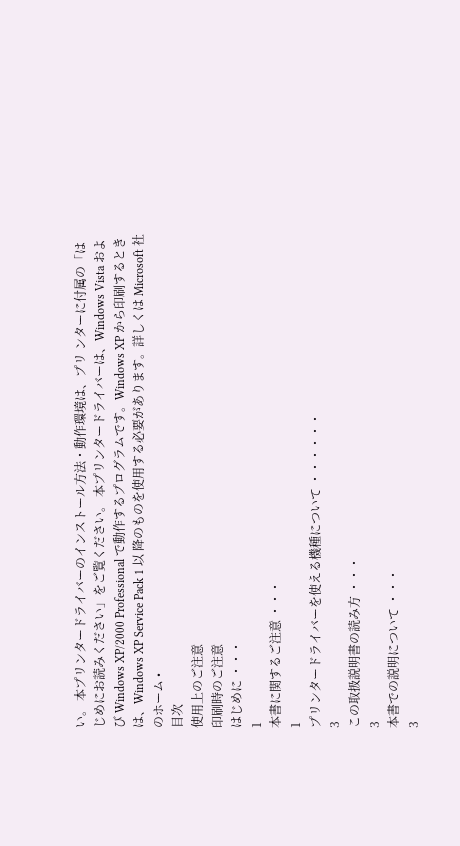い。 本プリンタードライバーのインストール方法・動作環境は、プリ ンターに付属の「はじめにお読みください」をご覧ください。 本プリンタードライバーは、Windows Vista および Windows XP/2000 Professional で動作するプログラムです。Windows XP から印刷するときは、Windows XP Service Pack 1 以 降のものを使用する必要があります。詳しくは Microsoft 社のホーム •
目次
使用上のご注意
印刷時のご注意
はじめに ・・・
1
本書に関するご注意 ・・・
1
プリンタードライバーを使える機種について ・・・・・・
3
この取扱説明書の読み方 ・・・
3
本書での説明について ・・・
3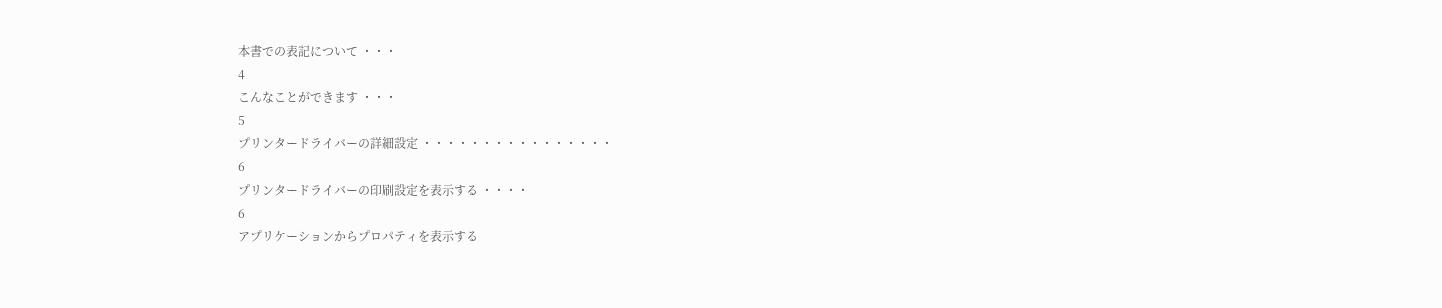本書での表記について ・・・
4
こんなことができます ・・・
5
プリンタードライバーの詳細設定 ・・・・・・・・・・・・・・・・
6
プリンタードライバーの印刷設定を表示する ・・・・
6
アプリケーションからプロパティを表示する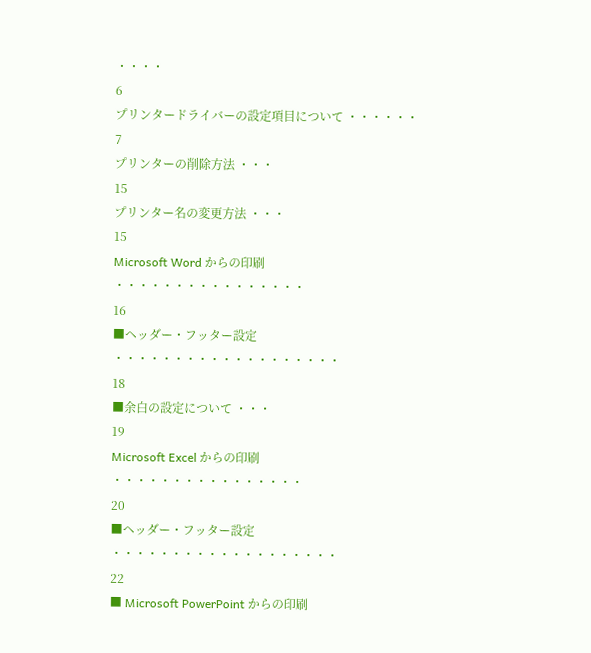・・・・
6
プリンタードライバーの設定項目について ・・・・・・
7
プリンターの削除方法 ・・・
15
プリンター名の変更方法 ・・・
15
Microsoft Word からの印刷 ・・・・・・・・・・・・・・・・
16
■ヘッダー・フッター設定 ・・・・・・・・・・・・・・・・・・・
18
■余白の設定について ・・・
19
Microsoft Excel からの印刷 ・・・・・・・・・・・・・・・・
20
■ヘッダー・フッター設定 ・・・・・・・・・・・・・・・・・・・
22
■ Microsoft PowerPoint からの印刷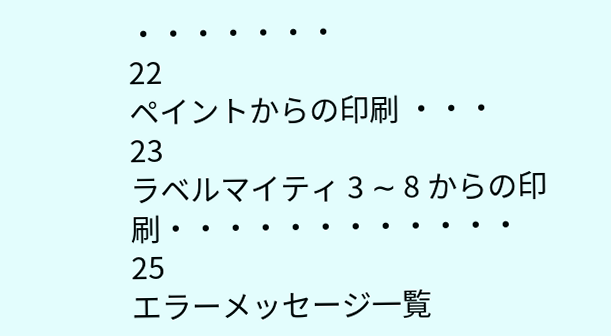・・・・・・・
22
ペイントからの印刷 ・・・
23
ラベルマイティ 3 ∼ 8 からの印刷・・・・・・・・・・・・
25
エラーメッセージ一覧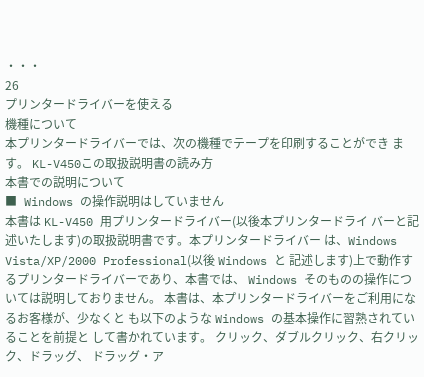・・・
26
プリンタードライバーを使える
機種について
本プリンタードライバーでは、次の機種でテープを印刷することができ ます。 KL-V450この取扱説明書の読み方
本書での説明について
■ Windows の操作説明はしていません
本書は KL-V450 用プリンタードライバー(以後本プリンタードライ バーと記述いたします)の取扱説明書です。本プリンタードライバー は、Windows Vista/XP/2000 Professional(以後 Windows と 記述します)上で動作するプリンタードライバーであり、本書では、 Windows そのものの操作については説明しておりません。 本書は、本プリンタードライバーをご利用になるお客様が、少なくと も以下のような Windows の基本操作に習熟されていることを前提と して書かれています。 クリック、ダブルクリック、右クリック、ドラッグ、 ドラッグ・ア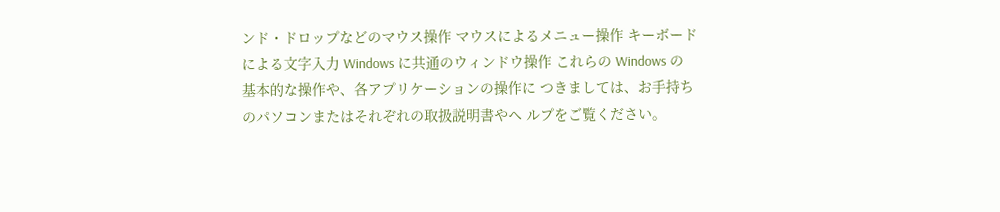ンド・ドロップなどのマウス操作 マウスによるメニュー操作 キーボードによる文字入力 Windows に共通のウィンドウ操作 これらの Windows の基本的な操作や、各アプリケーションの操作に つきましては、お手持ちのパソコンまたはそれぞれの取扱説明書やヘ ルプをご覧ください。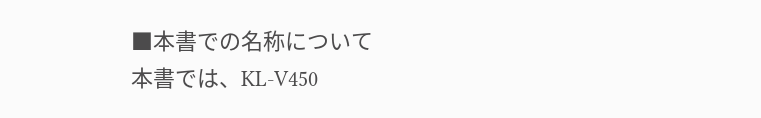■本書での名称について
本書では、KL-V450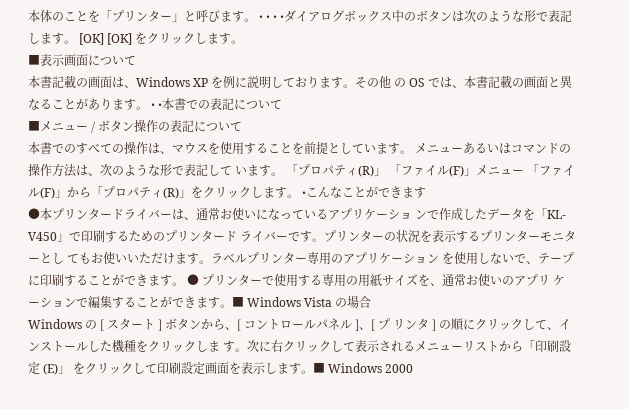本体のことを「プリンター」と呼びます。 • • • •ダイアログボックス中のボタンは次のような形で表記します。 [OK] [OK] をクリックします。
■表示画面について
本書記載の画面は、Windows XP を例に説明しております。その他 の OS では、本書記載の画面と異なることがあります。 • •本書での表記について
■メニュー / ボタン操作の表記について
本書でのすべての操作は、マウスを使用することを前提としています。 メニューあるいはコマンドの操作方法は、次のような形で表記して います。 「プロパティ(R)」 「ファイル(F)」メニュー 「ファイル(F)」から「プロパティ(R)」をクリックします。 •こんなことができます
●本プリンタードライバーは、通常お使いになっているアプリケーショ ンで作成したデータを「KL-V450」で印刷するためのプリンタード ライバーです。プリンターの状況を表示するプリンターモニターとし てもお使いいただけます。ラベルプリンター専用のアプリケーション を使用しないで、テープに印刷することができます。 ● プリンターで使用する専用の用紙サイズを、通常お使いのアプリ ケーションで編集することができます。■ Windows Vista の場合
Windows の [ スタート ] ボタンから、[ コントロールパネル ]、[ プ リンタ ] の順にクリックして、インストールした機種をクリックしま す。次に右クリックして表示されるメニューリストから「印刷設定 (E)」 をクリックして印刷設定画面を表示します。■ Windows 2000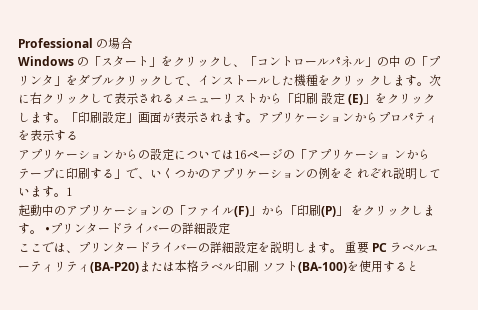Professional の場合
Windows の「スタート」をクリックし、「コントロールパネル」の中 の「プリンタ」をダブルクリックして、インストールした機種をクリッ クします。次に右クリックして表示されるメニューリストから「印刷 設定 (E)」をクリックします。「印刷設定」画面が表示されます。アプリケーションからプロパティを表示する
アプリケーションからの設定については16ページの「アプリケーショ ンからテープに印刷する」で、いくつかのアプリケーションの例をそ れぞれ説明しています。1
起動中のアプリケーションの「ファイル(F)」から「印刷(P)」 をクリックします。 •プリンタードライバーの詳細設定
ここでは、プリンタードライバーの詳細設定を説明します。 重要 PC ラベルユーティリティ(BA-P20)または本格ラベル印刷 ソフト(BA-100)を使用すると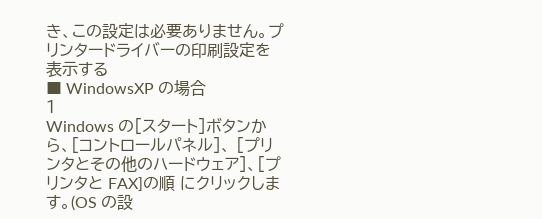き、この設定は必要ありません。プリンタードライバーの印刷設定を表示する
■ WindowsXP の場合
1
Windows の[スタート]ボタンから、[コントロールパネル]、 [プリンタとその他のハードウェア]、[プリンタと FAX]の順 にクリックします。(OS の設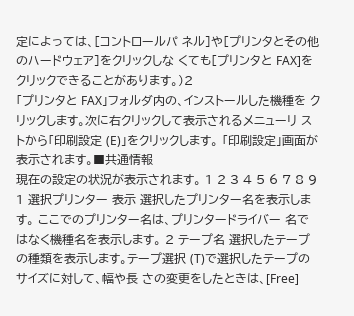定によっては、[コントロールパ ネル]や[プリンタとその他のハードウェア]をクリックしな くても[プリンタと FAX]をクリックできることがあります。)2
「プリンタと FAX」フォルダ内の、インストールした機種を クリックします。次に右クリックして表示されるメニューリ ストから「印刷設定 (E)」をクリックします。 「印刷設定」画面が表示されます。■共通情報
現在の設定の状況が表示されます。 1 2 3 4 5 6 7 8 9 1 選択プリンター 表示 選択したプリンター名を表示します。 ここでのプリンター名は、プリンタードライバー 名ではなく機種名を表示します。 2 テープ名 選択したテープの種類を表示します。テープ選択 (T)で選択したテープのサイズに対して、幅や長 さの変更をしたときは、[Free]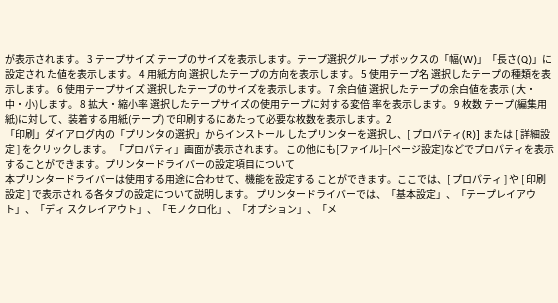が表示されます。 3 テープサイズ テープのサイズを表示します。テープ選択グルー プボックスの「幅(W)」「長さ(Q)」に設定され た値を表示します。 4 用紙方向 選択したテープの方向を表示します。 5 使用テープ名 選択したテープの種類を表示します。 6 使用テープサイズ 選択したテープのサイズを表示します。 7 余白値 選択したテープの余白値を表示 ( 大・中・小)します。 8 拡大・縮小率 選択したテープサイズの使用テープに対する変倍 率を表示します。 9 枚数 テープ(編集用紙)に対して、装着する用紙(テープ) で印刷するにあたって必要な枚数を表示します。2
「印刷」ダイアログ内の「プリンタの選択」からインストール したプリンターを選択し、[ プロパティ(R)] または [ 詳細設定 ] をクリックします。 「プロパティ」画面が表示されます。 この他にも[ファイル]−[ページ設定]などでプロパティを表示 することができます。プリンタードライバーの設定項目について
本プリンタードライバーは使用する用途に合わせて、機能を設定する ことができます。ここでは、[ プロパティ ] や [ 印刷設定 ] で表示され る各タブの設定について説明します。 プリンタードライバーでは、「基本設定」、「テープレイアウト」、「ディ スクレイアウト」、「モノクロ化」、「オプション」、「メ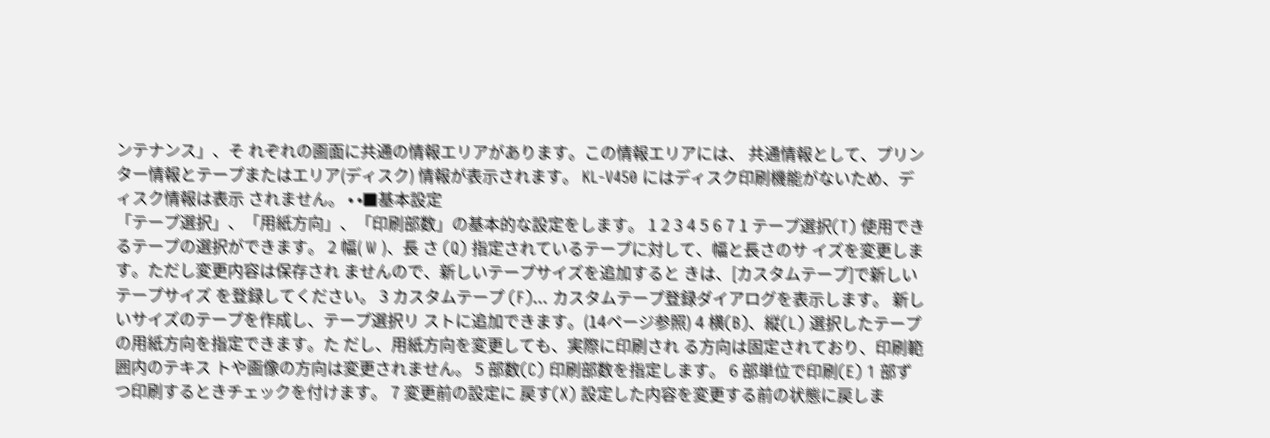ンテナンス」、そ れぞれの画面に共通の情報エリアがあります。この情報エリアには、 共通情報として、プリンター情報とテープまたはエリア(ディスク) 情報が表示されます。 KL-V450 にはディスク印刷機能がないため、ディスク情報は表示 されません。 • •■基本設定
「テープ選択」、「用紙方向」、「印刷部数」の基本的な設定をします。 1 2 3 4 5 6 7 1 テープ選択(T) 使用できるテープの選択ができます。 2 幅( W )、長 さ (Q) 指定されているテープに対して、幅と長さのサ イズを変更します。ただし変更内容は保存され ませんので、新しいテープサイズを追加すると きは、[カスタムテープ]で新しいテープサイズ を登録してください。 3 カスタムテープ (F)... カスタムテープ登録ダイアログを表示します。 新しいサイズのテープを作成し、テープ選択リ ストに追加できます。(14ページ参照) 4 横(B)、縦(L) 選択したテープの用紙方向を指定できます。た だし、用紙方向を変更しても、実際に印刷され る方向は固定されており、印刷範囲内のテキス トや画像の方向は変更されません。 5 部数(C) 印刷部数を指定します。 6 部単位で印刷(E) 1 部ずつ印刷するときチェックを付けます。 7 変更前の設定に 戻す(X) 設定した内容を変更する前の状態に戻しま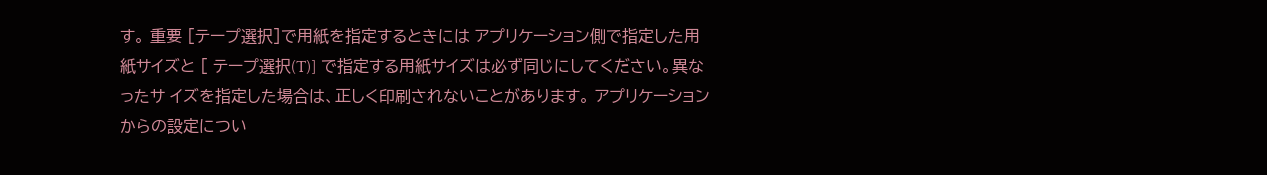す。 重要 [テープ選択]で用紙を指定するときには アプリケーション側で指定した用紙サイズと [ テープ選択(T)] で指定する用紙サイズは必ず同じにしてください。異なったサ イズを指定した場合は、正しく印刷されないことがあります。 アプリケーションからの設定につい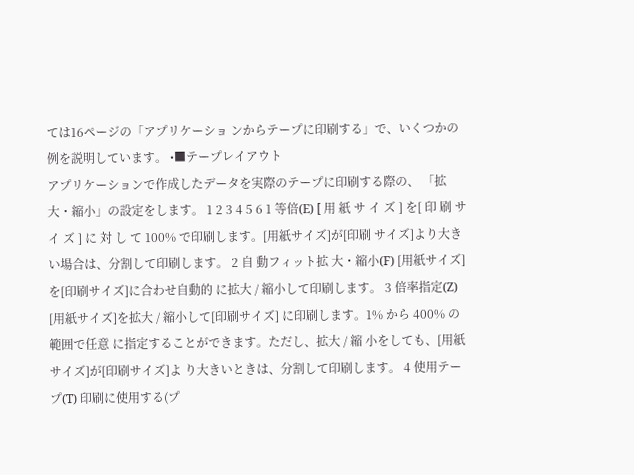ては16ページの「アプリケーショ ンからテープに印刷する」で、いくつかの例を説明しています。 •■テープレイアウト
アプリケーションで作成したデータを実際のテープに印刷する際の、 「拡大・縮小」の設定をします。 1 2 3 4 5 6 1 等倍(E) [ 用 紙 サ イ ズ ] を[ 印 刷 サ イ ズ ] に 対 し て 100% で印刷します。[用紙サイズ]が[印刷 サイズ]より大きい場合は、分割して印刷します。 2 自 動フィット拡 大・縮小(F) [用紙サイズ]を[印刷サイズ]に合わせ自動的 に拡大 / 縮小して印刷します。 3 倍率指定(Z) [用紙サイズ]を拡大 / 縮小して[印刷サイズ] に印刷します。1% から 400% の範囲で任意 に指定することができます。ただし、拡大 / 縮 小をしても、[用紙サイズ]が[印刷サイズ]よ り大きいときは、分割して印刷します。 4 使用テープ(T) 印刷に使用する(プ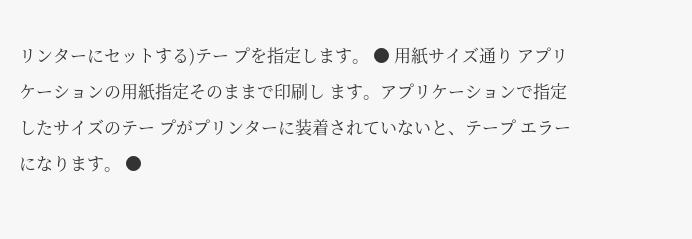リンターにセットする)テー プを指定します。 ● 用紙サイズ通り アプリケーションの用紙指定そのままで印刷し ます。アプリケーションで指定したサイズのテー プがプリンターに装着されていないと、テープ エラーになります。 ●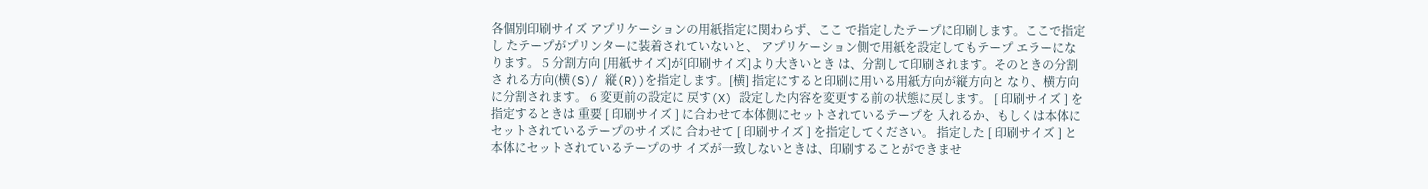各個別印刷サイズ アプリケーションの用紙指定に関わらず、ここ で指定したテープに印刷します。ここで指定し たテープがプリンターに装着されていないと、 アプリケーション側で用紙を設定してもテープ エラーになります。 5 分割方向 [用紙サイズ]が[印刷サイズ]より大きいとき は、分割して印刷されます。そのときの分割さ れる方向(横(S)/ 縦(R))を指定します。[横] 指定にすると印刷に用いる用紙方向が縦方向と なり、横方向に分割されます。 6 変更前の設定に 戻す(X) 設定した内容を変更する前の状態に戻します。 [ 印刷サイズ ] を指定するときは 重要 [ 印刷サイズ ] に合わせて本体側にセットされているテープを 入れるか、もしくは本体にセットされているテープのサイズに 合わせて [ 印刷サイズ ] を指定してください。 指定した [ 印刷サイズ ] と本体にセットされているテープのサ イズが一致しないときは、印刷することができませ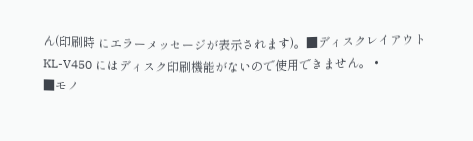ん(印刷時 にエラーメッセージが表示されます)。■ディスクレイアウト
KL-V450 にはディスク印刷機能がないので使用できません。 •
■モノ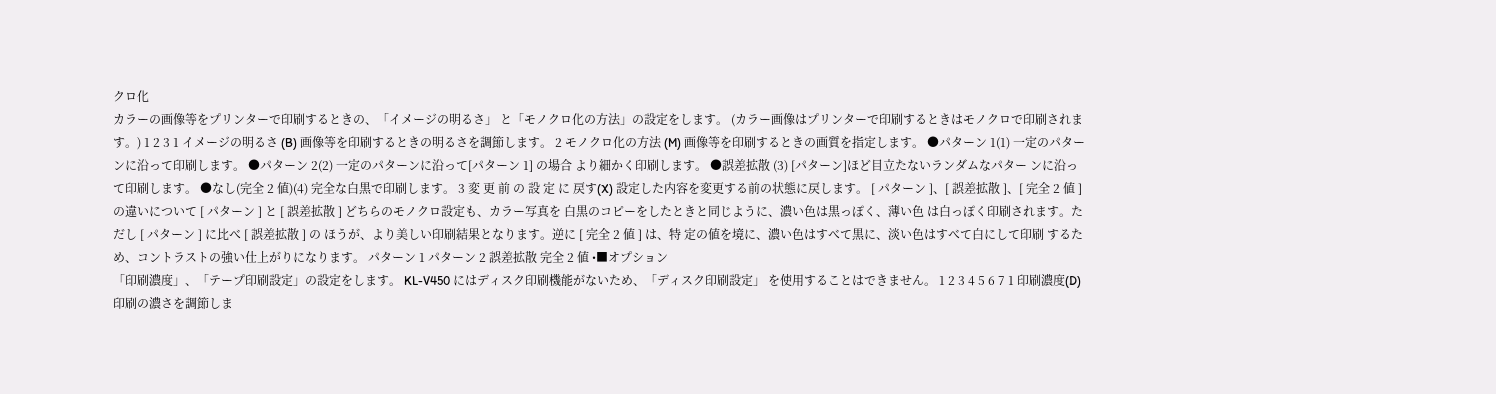クロ化
カラーの画像等をプリンターで印刷するときの、「イメージの明るさ」 と「モノクロ化の方法」の設定をします。 (カラー画像はプリンターで印刷するときはモノクロで印刷されます。) 1 2 3 1 イメージの明るさ (B) 画像等を印刷するときの明るさを調節します。 2 モノクロ化の方法 (M) 画像等を印刷するときの画質を指定します。 ●パターン 1(1) 一定のパターンに沿って印刷します。 ●パターン 2(2) 一定のパターンに沿って[パターン 1] の場合 より細かく印刷します。 ●誤差拡散 (3) [パターン]ほど目立たないランダムなパター ンに沿って印刷します。 ●なし(完全 2 値)(4) 完全な白黒で印刷します。 3 変 更 前 の 設 定 に 戻す(X) 設定した内容を変更する前の状態に戻します。 [ パターン ]、[ 誤差拡散 ]、[ 完全 2 値 ] の違いについて [ パターン ] と [ 誤差拡散 ] どちらのモノクロ設定も、カラー写真を 白黒のコピーをしたときと同じように、濃い色は黒っぽく、薄い色 は白っぽく印刷されます。ただし [ パターン ] に比べ [ 誤差拡散 ] の ほうが、より美しい印刷結果となります。逆に [ 完全 2 値 ] は、特 定の値を境に、濃い色はすべて黒に、淡い色はすべて白にして印刷 するため、コントラストの強い仕上がりになります。 パターン 1 パターン 2 誤差拡散 完全 2 値 •■オプション
「印刷濃度」、「テープ印刷設定」の設定をします。 KL-V450 にはディスク印刷機能がないため、「ディスク印刷設定」 を使用することはできません。 1 2 3 4 5 6 7 1 印刷濃度(D) 印刷の濃さを調節しま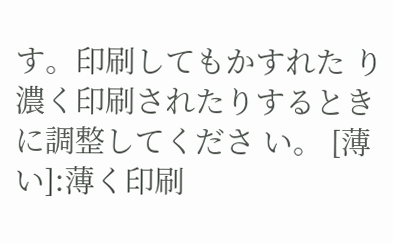す。印刷してもかすれた り濃く印刷されたりするときに調整してくださ い。 [薄い]:薄く印刷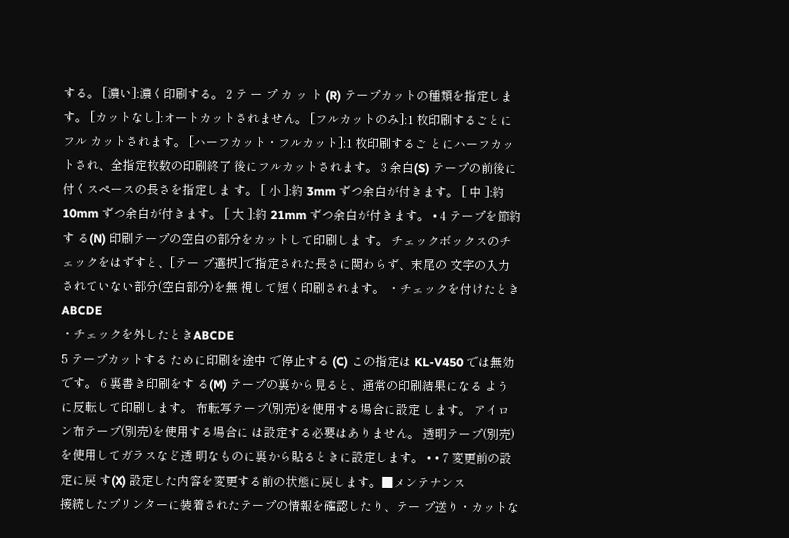する。 [濃い]:濃く印刷する。 2 テ ー プ カ ッ ト (R) テープカットの種類を指定します。 [カットなし]:オートカットされません。 [フルカットのみ]:1 枚印刷するごとにフル カットされます。 [ハーフカット・フルカット]:1 枚印刷するご とにハーフカットされ、全指定枚数の印刷終了 後にフルカットされます。 3 余白(S) テープの前後に付くスペースの長さを指定しま す。 [ 小 ]:約 3mm ずつ余白が付きます。 [ 中 ]:約 10mm ずつ余白が付きます。 [ 大 ]:約 21mm ずつ余白が付きます。 • 4 テープを節約す る(N) 印刷テープの空白の部分をカットして印刷しま す。 チェックボックスのチェックをはずすと、[テー プ選択]で指定された長さに関わらず、末尾の 文字の入力されていない部分(空白部分)を無 視して短く印刷されます。 ・チェックを付けたときABCDE
・チェックを外したときABCDE
5 テープカットする ために印刷を途中 で停止する (C) この指定は KL-V450 では無効です。 6 裏書き印刷をす る(M) テープの裏から見ると、通常の印刷結果になる ように反転して印刷します。 布転写テープ(別売)を使用する場合に設定 します。 アイロン布テープ(別売)を使用する場合に は設定する必要はありません。 透明テープ(別売)を使用してガラスなど透 明なものに裏から貼るときに設定します。 • • 7 変更前の設定に戻 す(X) 設定した内容を変更する前の状態に戻します。■メンテナンス
接続したプリンターに装着されたテープの情報を確認したり、テー プ送り・カットな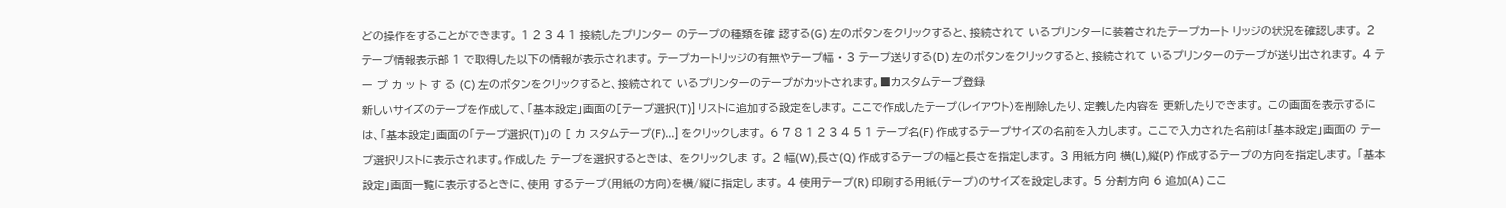どの操作をすることができます。 1 2 3 4 1 接続したプリンター のテープの種類を確 認する(G) 左のボタンをクリックすると、接続されて いるプリンターに装着されたテープカート リッジの状況を確認します。 2 テープ情報表示部 1 で取得した以下の情報が表示されます。 テープカートリッジの有無やテープ幅 • 3 テープ送りする(D) 左のボタンをクリックすると、接続されて いるプリンターのテープが送り出されます。 4 テ ー プ カ ッ ト す る (C) 左のボタンをクリックすると、接続されて いるプリンターのテープがカットされます。■カスタムテープ登録
新しいサイズのテープを作成して、「基本設定」画面の[テープ選択(T)] リストに追加する設定をします。 ここで作成したテープ(レイアウト)を削除したり、定義した内容を 更新したりできます。 この画面を表示するには、「基本設定」画面の「テープ選択(T)」の [ カ スタムテープ(F)...] をクリックします。 6 7 8 1 2 3 4 5 1 テープ名(F) 作成するテープサイズの名前を入力します。 ここで入力された名前は「基本設定」画面の テープ選択リストに表示されます。作成した テープを選択するときは、 をクリックしま す。 2 幅(W),長さ(Q) 作成するテープの幅と長さを指定します。 3 用紙方向 横(L),縦(P) 作成するテープの方向を指定します。 「基本設定」画面一覧に表示するときに、使用 するテープ(用紙の方向)を横/縦に指定し ます。 4 使用テープ(R) 印刷する用紙(テープ)のサイズを設定します。 5 分割方向 6 追加(A) ここ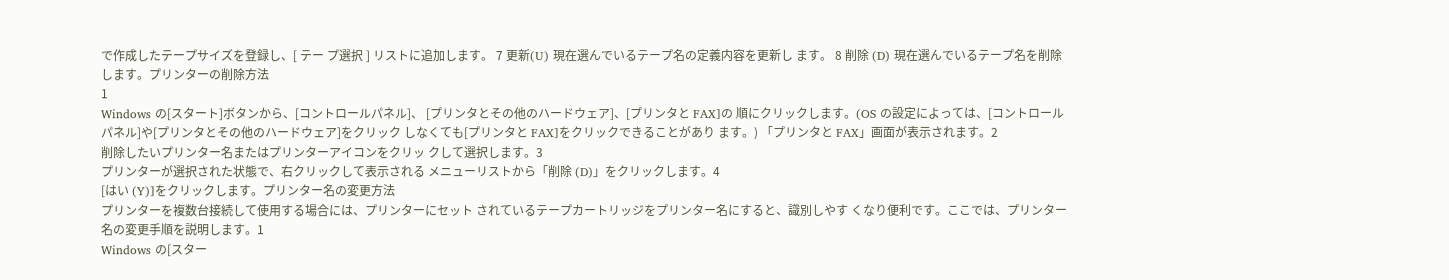で作成したテープサイズを登録し、[ テー プ選択 ] リストに追加します。 7 更新(U) 現在選んでいるテープ名の定義内容を更新し ます。 8 削除 (D) 現在選んでいるテープ名を削除します。プリンターの削除方法
1
Windows の[スタート]ボタンから、[コントロールパネル]、 [プリンタとその他のハードウェア]、[プリンタと FAX]の 順にクリックします。(OS の設定によっては、[コントロール パネル]や[プリンタとその他のハードウェア]をクリック しなくても[プリンタと FAX]をクリックできることがあり ます。) 「プリンタと FAX」画面が表示されます。2
削除したいプリンター名またはプリンターアイコンをクリッ クして選択します。3
プリンターが選択された状態で、右クリックして表示される メニューリストから「削除 (D)」をクリックします。4
[はい (Y)]をクリックします。プリンター名の変更方法
プリンターを複数台接続して使用する場合には、プリンターにセット されているテープカートリッジをプリンター名にすると、識別しやす くなり便利です。ここでは、プリンター名の変更手順を説明します。1
Windows の[スター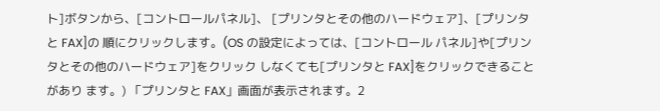ト]ボタンから、[コントロールパネル]、 [プリンタとその他のハードウェア]、[プリンタと FAX]の 順にクリックします。(OS の設定によっては、[コントロール パネル]や[プリンタとその他のハードウェア]をクリック しなくても[プリンタと FAX]をクリックできることがあり ます。) 「プリンタと FAX」画面が表示されます。2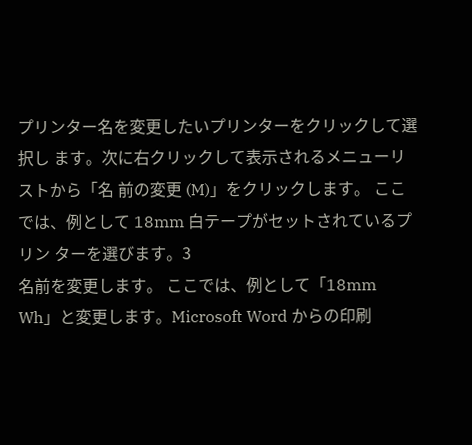プリンター名を変更したいプリンターをクリックして選択し ます。次に右クリックして表示されるメニューリストから「名 前の変更 (M)」をクリックします。 ここでは、例として 18mm 白テープがセットされているプリン ターを選びます。3
名前を変更します。 ここでは、例として「18mm Wh」と変更します。Microsoft Word からの印刷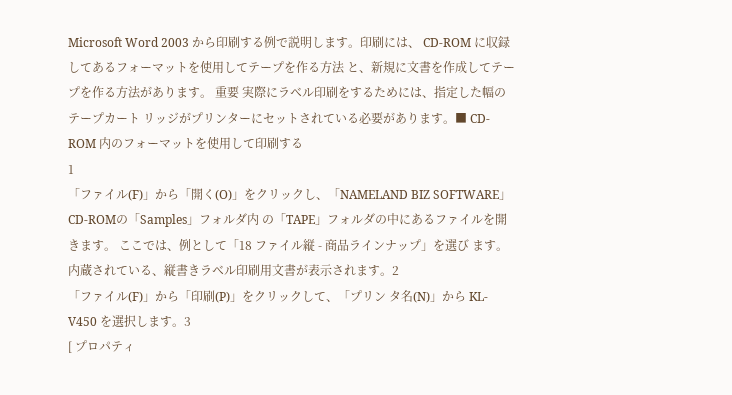Microsoft Word 2003 から印刷する例で説明します。印刷には、 CD-ROM に収録してあるフォーマットを使用してテープを作る方法 と、新規に文書を作成してテープを作る方法があります。 重要 実際にラベル印刷をするためには、指定した幅のテープカート リッジがプリンターにセットされている必要があります。■ CD-ROM 内のフォーマットを使用して印刷する
1
「ファイル(F)」から「開く(O)」をクリックし、「NAMELAND BIZ SOFTWARE」CD-ROMの「Samples」フォルダ内 の「TAPE」フォルダの中にあるファイルを開きます。 ここでは、例として「18 ファイル縦 - 商品ラインナップ」を選び ます。 内蔵されている、縦書きラベル印刷用文書が表示されます。2
「ファイル(F)」から「印刷(P)」をクリックして、「プリン タ名(N)」から KL-V450 を選択します。3
[ プロパティ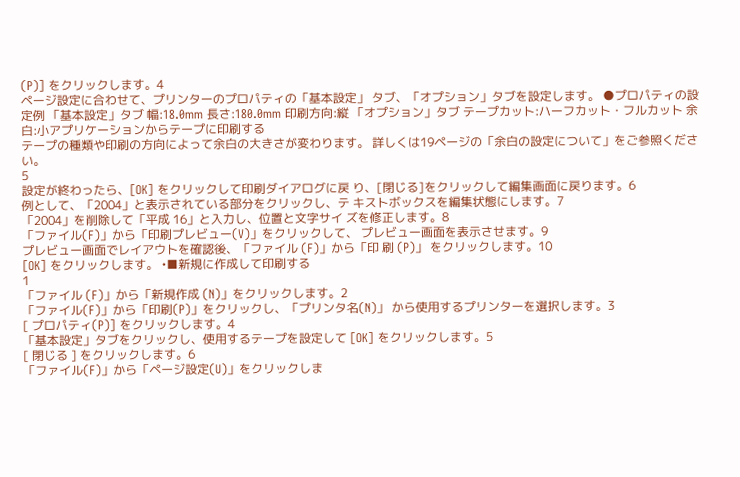(P)] をクリックします。4
ページ設定に合わせて、プリンターのプロパティの「基本設定」 タブ、「オプション」タブを設定します。 ●プロパティの設定例 「基本設定」タブ 幅:18.0mm 長さ:180.0mm 印刷方向:縦 「オプション」タブ テープカット:ハーフカット・フルカット 余白:小アプリケーションからテープに印刷する
テープの種類や印刷の方向によって余白の大きさが変わります。 詳しくは19ページの「余白の設定について」をご参照ください。
5
設定が終わったら、[OK] をクリックして印刷ダイアログに戻 り、[閉じる]をクリックして編集画面に戻ります。6
例として、「2004」と表示されている部分をクリックし、テ キストボックスを編集状態にします。7
「2004」を削除して「平成 16」と入力し、位置と文字サイ ズを修正します。8
「ファイル(F)」から「印刷プレビュー(V)」をクリックして、 プレビュー画面を表示させます。9
プレビュー画面でレイアウトを確認後、「ファイル (F)」から「印 刷 (P)」 をクリックします。10
[OK] をクリックします。 •■新規に作成して印刷する
1
「ファイル (F)」から「新規作成 (N)」をクリックします。2
「ファイル(F)」から「印刷(P)」をクリックし、「プリンタ名(N)」 から使用するプリンターを選択します。3
[ プロパティ(P)] をクリックします。4
「基本設定」タブをクリックし、使用するテープを設定して [OK] をクリックします。5
[ 閉じる ] をクリックします。6
「ファイル(F)」から「ページ設定(U)」をクリックしま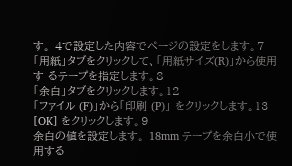す。 4で設定した内容でページの設定をします。7
「用紙」タブをクリックして、「用紙サイズ(R)」から使用す るテープを指定します。8
「余白」タブをクリックします。12
「ファイル (F)」から「印刷 (P)」 をクリックします。13
[OK] をクリックします。9
余白の値を設定します。 18mm テープを余白小で使用する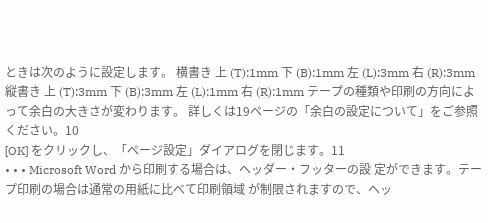ときは次のように設定します。 横書き 上 (T):1mm 下 (B):1mm 左 (L):3mm 右 (R):3mm 縦書き 上 (T):3mm 下 (B):3mm 左 (L):1mm 右 (R):1mm テープの種類や印刷の方向によって余白の大きさが変わります。 詳しくは19ページの「余白の設定について」をご参照ください。10
[OK] をクリックし、「ページ設定」ダイアログを閉じます。11
• • • Microsoft Word から印刷する場合は、ヘッダー・フッターの設 定ができます。テープ印刷の場合は通常の用紙に比べて印刷領域 が制限されますので、ヘッ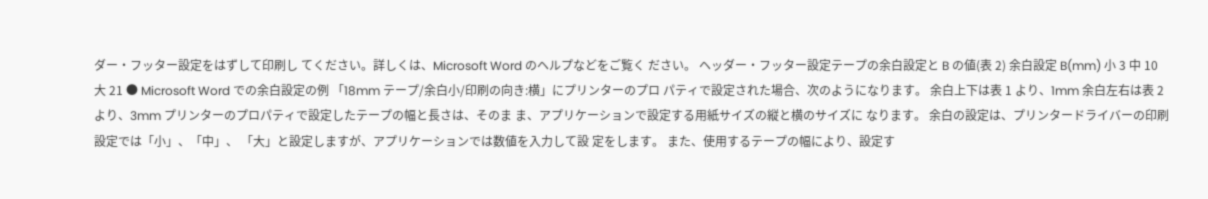ダー・フッター設定をはずして印刷し てください。詳しくは、Microsoft Word のヘルプなどをご覧く ださい。 ヘッダー・フッター設定テープの余白設定と B の値(表 2) 余白設定 B(mm) 小 3 中 10 大 21 ● Microsoft Word での余白設定の例 「18mm テープ/余白小/印刷の向き:横」にプリンターのプロ パティで設定された場合、次のようになります。 余白上下は表 1 より、1mm 余白左右は表 2 より、3mm プリンターのプロパティで設定したテープの幅と長さは、そのま ま、アプリケーションで設定する用紙サイズの縦と横のサイズに なります。 余白の設定は、プリンタードライバーの印刷設定では「小」、「中」、 「大」と設定しますが、アプリケーションでは数値を入力して設 定をします。 また、使用するテープの幅により、設定す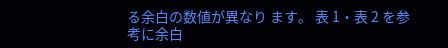る余白の数値が異なり ます。 表 1・表 2 を参考に余白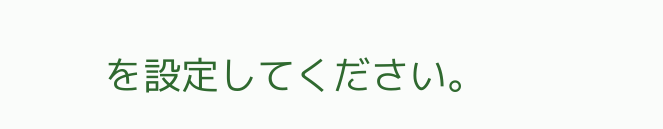を設定してください。